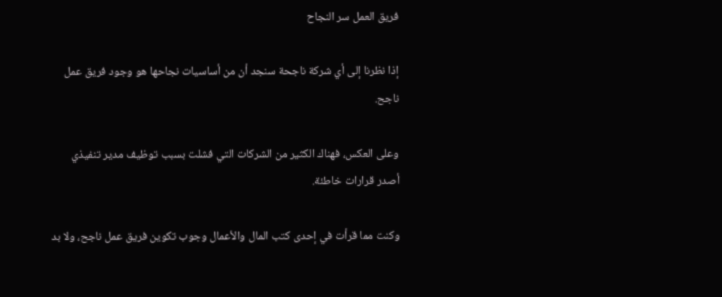فريق العمل سر النجاح

إذا نظرنا إلى أي شركة ناجحة سنجد أن من أساسيات نجاحها هو وجود فريق عمل ناجح.

وعلى العكس، فهناك الكثير من الشركات التي فشلت بسبب توظيف مدير تنفيذي أصدر قرارات خاطئة.

وكنت مما قرأت في إحدى كتب المال والأعمال وجوب تكوين فريق عمل ناجح، ولا بد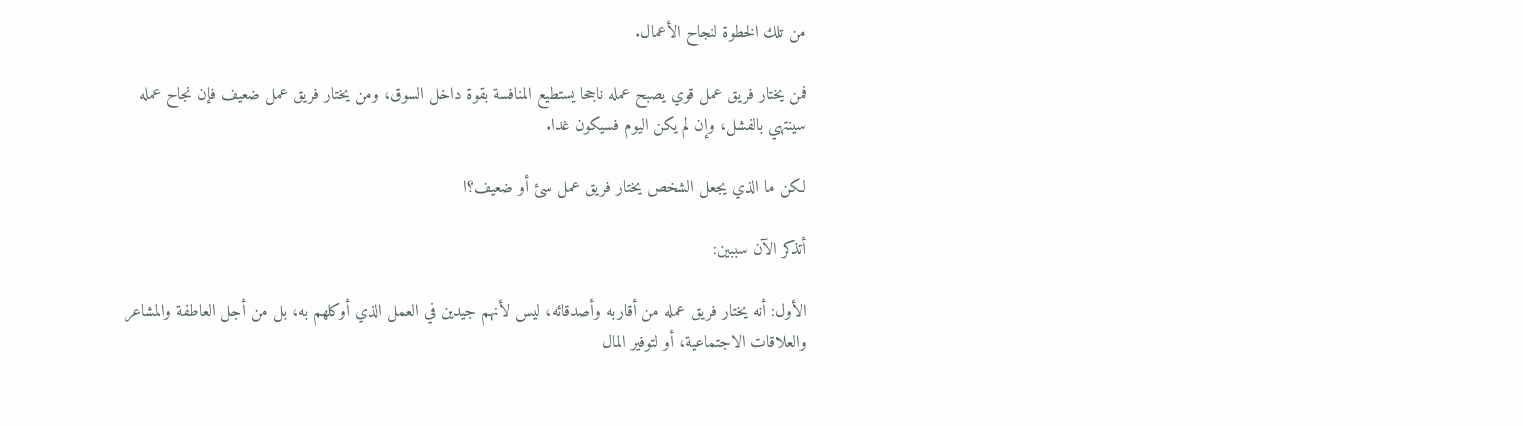من تلك الخطوة لنجاح الأعمال.

فمن يختار فريق عمل قوي يصبح عمله ناجحا يستطيع المنافسة بقوة داخل السوق، ومن يختار فريق عمل ضعيف فإن نجاح عمله سينتهي بالفشل، وإن لم يكن اليوم فسيكون غدا.

لكن ما الذي يجعل الشخص يختار فريق عمل سئ أو ضعيف؟ا

أتذكر الآن سببين:

الأول: أنه يختار فريق عمله من أقاربه وأصدقائه، ليس لأنهم جيدين في العمل الذي أوكلهم به، بل من أجل العاطفة والمشاعر والعلاقات الاجتماعية، أو لتوفير المال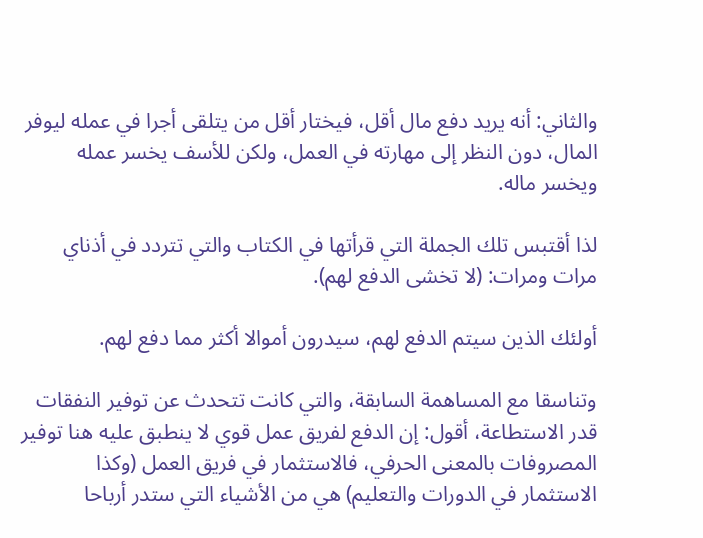والثاني: أنه يريد دفع مال أقل، فيختار أقل من يتلقى أجرا في عمله ليوفر المال، دون النظر إلى مهارته في العمل، ولكن للأسف يخسر عمله ويخسر ماله.

لذا أقتبس تلك الجملة التي قرأتها في الكتاب والتي تتردد في أذناي مرات ومرات: (لا تخشى الدفع لهم).

أولئك الذين سيتم الدفع لهم، سيدرون أموالا أكثر مما دفع لهم.

وتناسقا مع المساهمة السابقة، والتي كانت تتحدث عن توفير النفقات قدر الاستطاعة، أقول: إن الدفع لفريق عمل قوي لا ينطبق عليه هنا توفير المصروفات بالمعنى الحرفي، فالاستثمار في فريق العمل (وكذا الاستثمار في الدورات والتعليم) هي من الأشياء التي ستدر أرباحا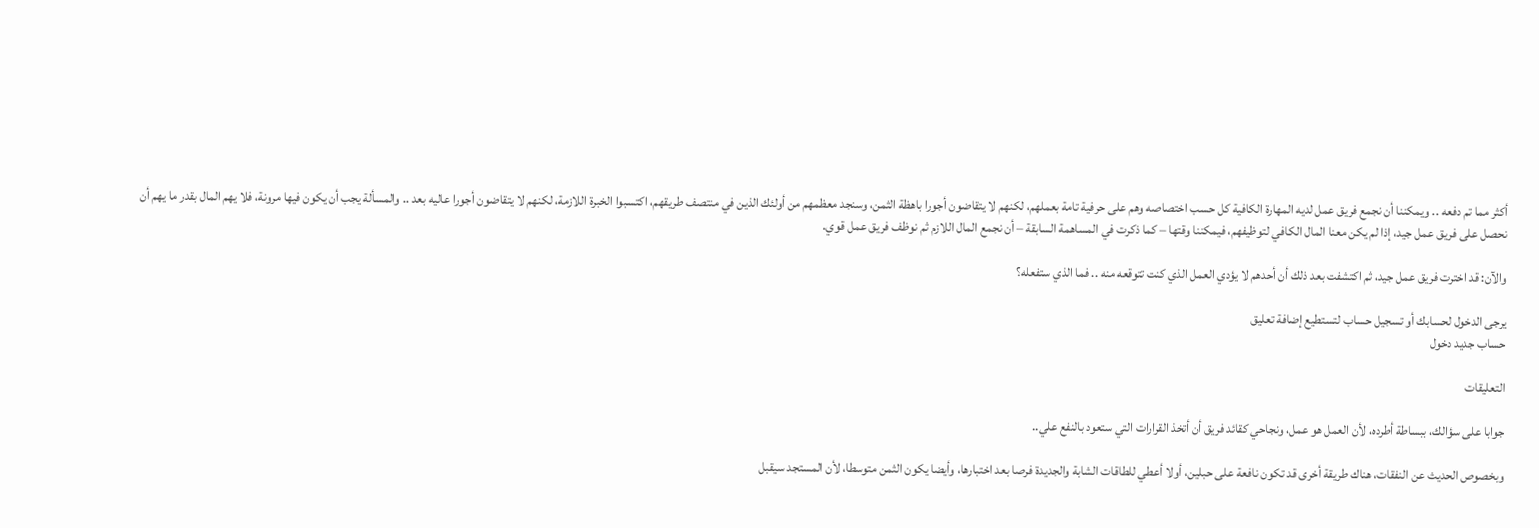أكثر مما تم دفعه .. ويمكننا أن نجمع فريق عمل لديه المهارة الكافية كل حسب اختصاصه وهم على حرفية تامة بعملهم، لكنهم لا يتقاضون أجورا باهظة الثمن، وسنجد معظمهم من أولئك الذين في منتصف طريقهم، اكتسبوا الخبرة اللازمة، لكنهم لا يتقاضون أجورا عاليه بعد .. والمسألة يجب أن يكون فيها مرونة، فلا يهم المال بقدر ما يهم أن نحصل على فريق عمل جيد، إذا لم يكن معنا المال الكافي لتوظيفهم، فيمكننا وقتها – كما ذكرت في المساهمة السابقة – أن نجمع المال اللازم ثم نوظف فريق عمل قوي.

والآن: قد اخترت فريق عمل جيد، ثم اكتشفت بعد ذلك أن أحدهم لا يؤدي العمل الذي كنت تتوقعه منه .. فما الذي ستفعله؟

يرجى الدخول لحسابك أو تسجيل حساب لتستطيع إضافة تعليق
حساب جديد دخول

التعليقات

جوابا على سؤالك، ببساطة أطرده، لأن العمل هو عمل، ونجاحي كقائد فريق أن أتخذ القرارات التي ستعود بالنفع علي..

وبخصوص الحديث عن النفقات، هناك طريقة أخرى قد تكون نافعة على حبلين، أولا أعطي للطاقات الشابة والجديدة فرصا بعد اختبارها، وأيضا يكون الثمن متوسطا، لأن المستجد سيقبل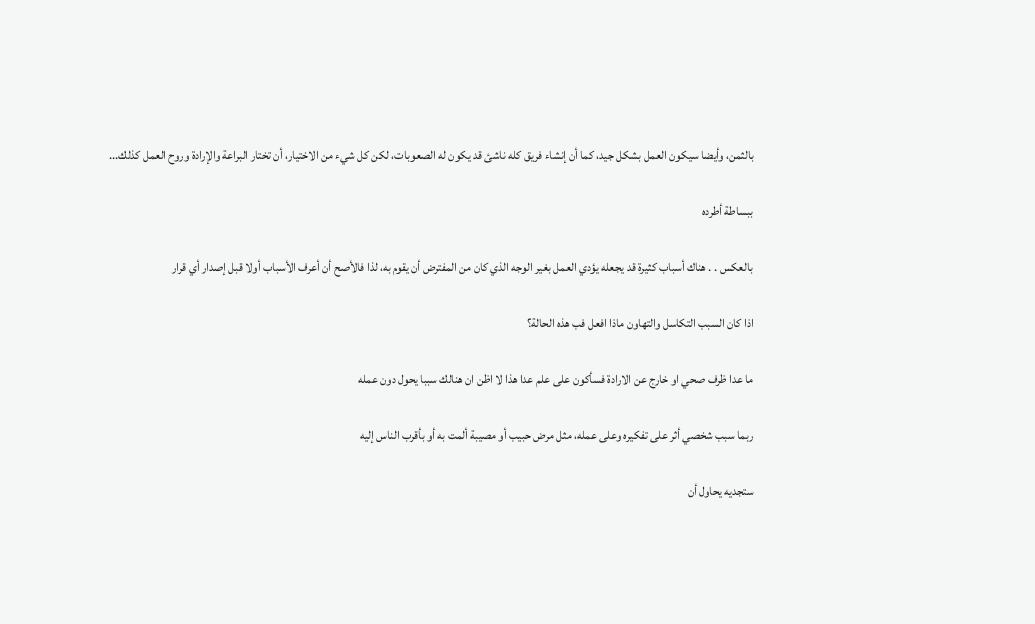بالثمن، وأيضا سيكون العمل بشكل جيد، كما أن إنشاء فريق كله ناشئ قد يكون له الصعوبات، لكن كل شيء من الاختيار، أن تختار البراعة والإرادة وروح العمل كذلك...

ببساطة أطرده

بالعكس . . هناك أسباب كثيرة قد يجعله يؤدي العمل بغير الوجه الذي كان من المفترض أن يقوم به، لذا فالأصح أن أعرف الأسباب أولا قبل إصدار أي قرار

اذا كان السبب التكاسل والتهاون ماذا افعل فب هذه الحالة؟

ما عدا ظرف صحي او خارج عن الارادة فسأكون على علم عدا هذا لا اظن ان هنالك سببا يحول دون عمله

ربما سبب شخصي أثر على تفكيره وعلى عمله، مثل مرض حبيب أو مصيبة ألمت به أو بأقرب الناس إليه

ستجديه يحاول أن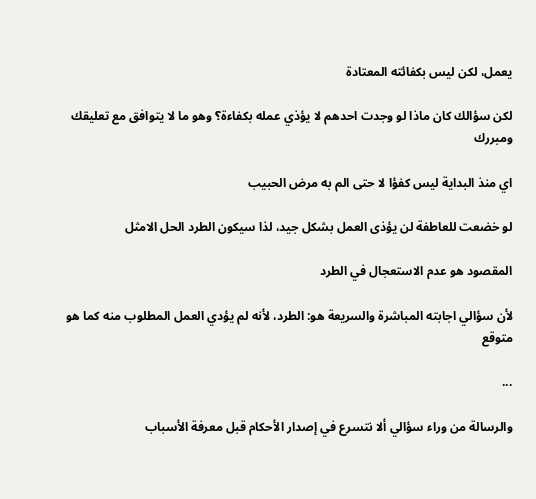يعمل، لكن ليس بكفائته المعتادة

لكن سؤالك كان ماذا لو وجدت احدهم لا يؤذي عمله بكفاءة؟ وهو ما لا يتوافق مع تعليقك ومبررك

اي منذ البداية ليس كفؤا لا حتى الم به مرض الحبيب

لو خضعت للعاطفة لن يؤذى العمل بشكل جيد، لذا سيكون الطرد الحل الامثل

المقصود هو عدم الاستعجال في الطرد

لأن سؤالي اجابته المباشرة والسريعة هو: الطرد، لأنه لم يؤدي العمل المطلوب منه كما هو متوقع

...

والرسالة من وراء سؤالي ألا نتسرع في إصدار الأحكام قبل معرفة الأسباب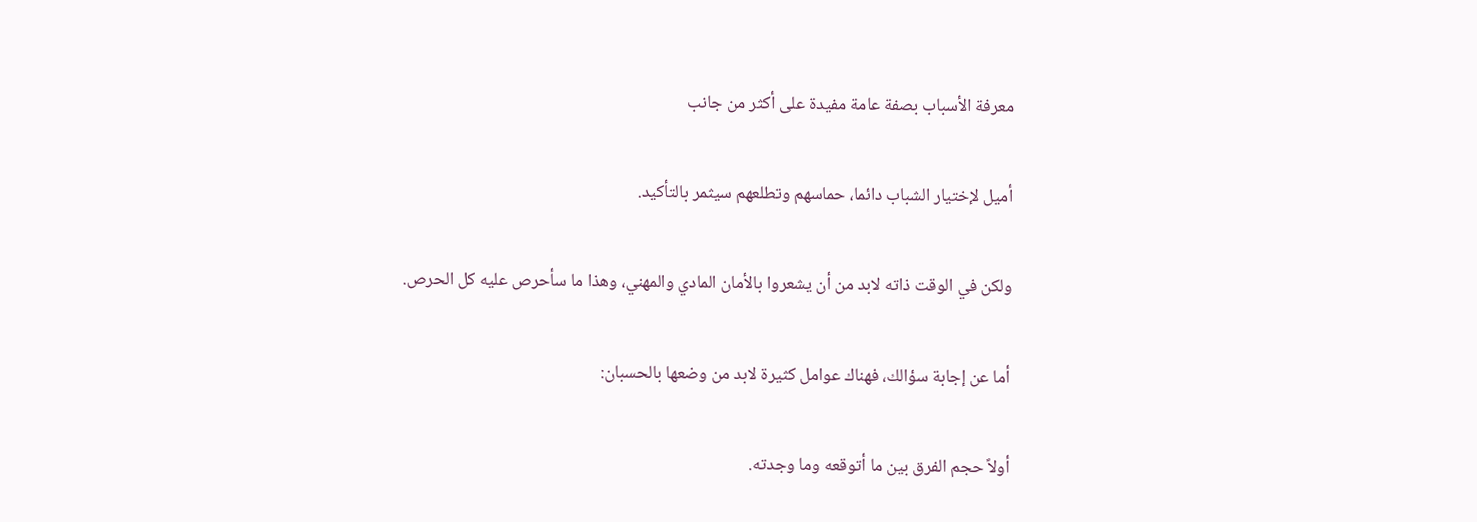معرفة الأسباب بصفة عامة مفيدة على أكثر من جانب

أميل لإختيار الشباب دائما، حماسهم وتطلعهم سيثمر بالتأكيد.

ولكن في الوقت ذاته لابد من أن يشعروا بالأمان المادي والمهني، وهذا ما سأحرص عليه كل الحرص.

أما عن إجابة سؤالك، فهناك عوامل كثيرة لابد من وضعها بالحسبان:

أولاً حجم الفرق بين ما أتوقعه وما وجدته.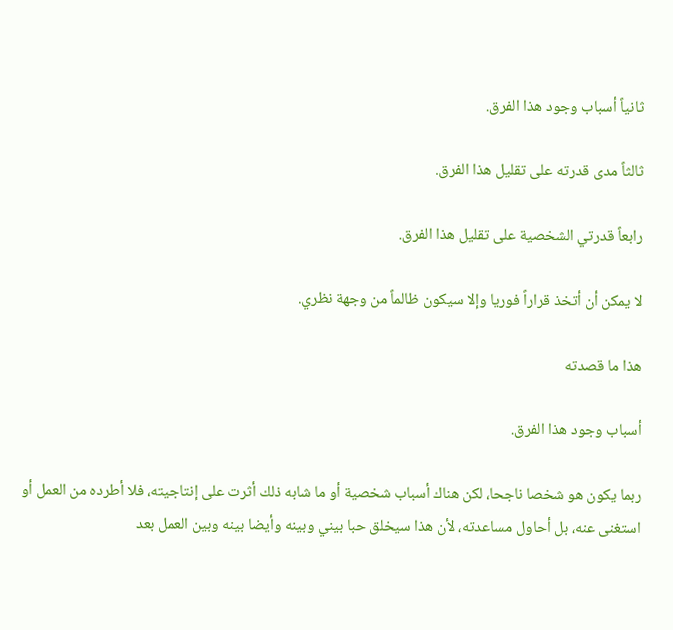ثانياً أسباب وجود هذا الفرق.

ثالثاً مدى قدرته على تقليل هذا الفرق.

رابعاً قدرتي الشخصية على تقليل هذا الفرق.

لا يمكن أن أتخذ قراراً فوريا وإلا سيكون ظالماً من وجهة نظري.

هذا ما قصدته

أسباب وجود هذا الفرق.

ربما يكون هو شخصا ناجحا، لكن هناك أسباب شخصية أو ما شابه ذلك أثرت على إنتاجيته، فلا أطرده من العمل أو استغنى عنه، بل أحاول مساعدته، لأن هذا سيخلق حبا بيني وبينه وأيضا بينه وبين العمل بعد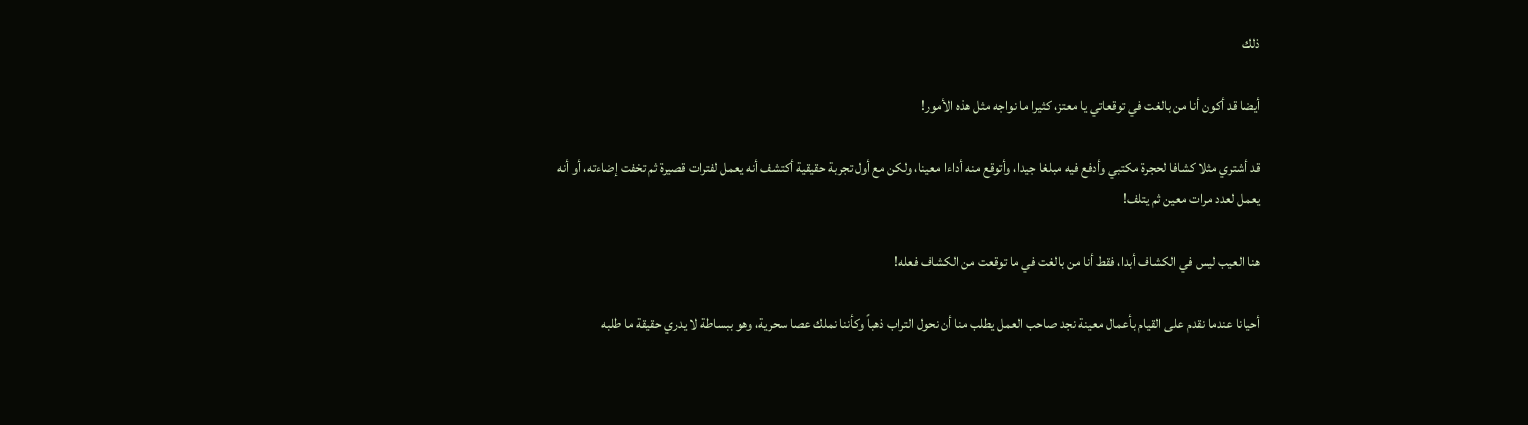ذلك

أيضا قد أكون أنا من بالغت في توقعاتي يا معتز، كثيرا ما نواجه مثل هذه الأمور!

قد أشتري مثلا كشافا لحجرة مكتبي وأدفع فيه مبلغا جيدا، وأتوقع منه أداءا معينا، ولكن مع أول تجربة حقيقية أكتشف أنه يعمل لفترات قصيرة ثم تخفت إضاءته، أو أنه يعمل لعدد مرات معين ثم يتلف!

هنا العيب ليس في الكشاف أبدا، فقط أنا من بالغت في ما توقعت من الكشاف فعله!

أحيانا عندما نقدم على القيام بأعمال معينة نجد صاحب العمل يطلب منا أن نحول التراب ذهباً وكأننا نملك عصا سحرية، وهو ببساطة لا يدري حقيقة ما طلبه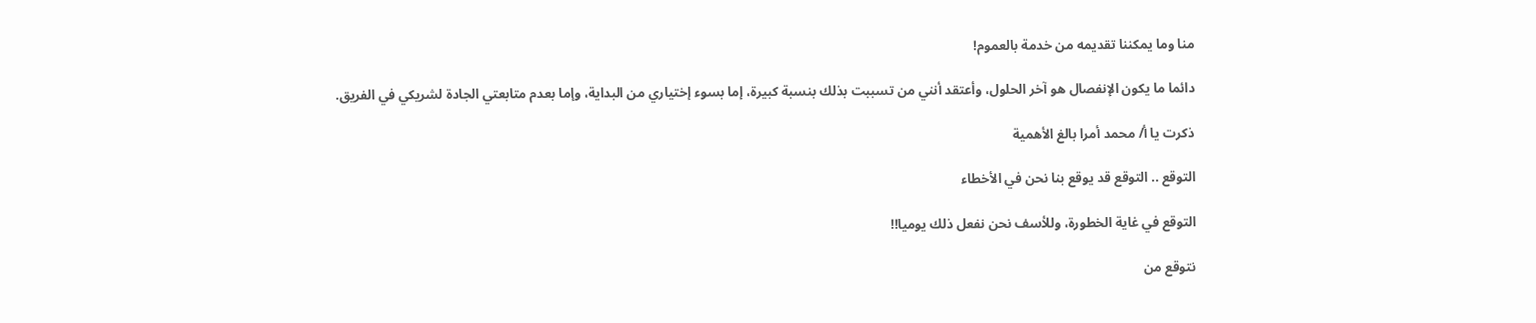منا وما يمكننا تقديمه من خدمة بالعموم!

دائما ما يكون الإنفصال هو آخر الحلول، وأعتقد أنني من تسببت بذلك بنسبة كبيرة، إما بسوء إختياري من البداية، وإما بعدم متابعتي الجادة لشريكي في الفريق.

ذكرت يا أ/ محمد أمرا بالغ الأهمية

التوقع .. التوقع قد يوقع بنا نحن في الأخطاء

التوقع في غاية الخطورة، وللأسف نحن نفعل ذلك يوميا!!

نتوقع من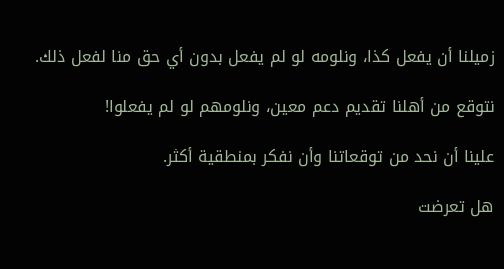زميلنا أن يفعل كذا، ونلومه لو لم يفعل بدون أي حق منا لفعل ذلك.

نتوقع من أهلنا تقديم دعم معين، ونلومهم لو لم يفعلوا!

علينا أن نحد من توقعاتنا وأن نفكر بمنطقية أكثر.

هل تعرضت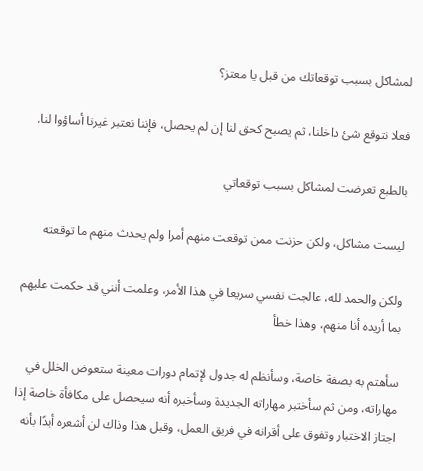لمشاكل بسبب توقعاتك من قبل يا معتز؟

فعلا نتوقع شئ داخلنا، ثم يصبح كحق لنا إن لم يحصل، فإننا نعتبر غيرنا أساؤوا لنا.

بالطبع تعرضت لمشاكل بسبب توقعاتي

ليست مشاكل، ولكن حزنت ممن توقعت منهم أمرا ولم يحدث منهم ما توقعته

ولكن والحمد لله، عالجت نفسي سريعا في هذا الأمر، وعلمت أنني قد حكمت عليهم بما أريده أنا منهم، وهذا خطأ

سأهتم به بصفة خاصة، وسأنظم له جدول لإتمام دورات معينة ستعوض الخلل في مهاراته، ومن ثم سأختبر مهاراته الجديدة وسأخبره أنه سيحصل على مكافأة خاصة إذا اجتاز الاختبار وتفوق على أقرانه في فريق العمل، وقبل هذا وذاك لن أشعره أبدًا بأنه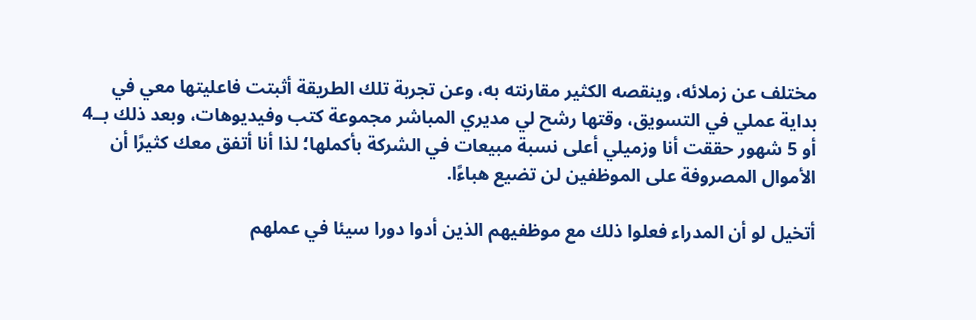مختلف عن زملائه، وينقصه الكثير مقارنته به، وعن تجربة تلك الطريقة أثبتت فاعليتها معي في بداية عملي في التسويق، وقتها رشح لي مديري المباشر مجموعة كتب وفيديوهات، وبعد ذلك بــ4 أو 5 شهور حققت أنا وزميلي أعلى نسبة مبيعات في الشركة بأكملها؛ لذا أنا أتفق معك كثيرًا أن الأموال المصروفة على الموظفين لن تضيع هباءًا.

أتخيل لو أن المدراء فعلوا ذلك مع موظفيهم الذين أدوا دورا سيئا في عملهم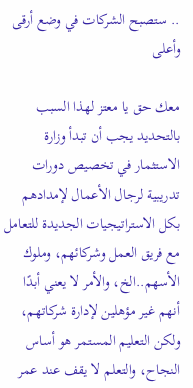.. ستصبح الشركات في وضع أرقى وأعلى

معك حق يا معتز لهذا السبب بالتحديد يجب أن تبدأ وزارة الاستثمار في تخصيص دورات تدريبية لرجال الأعمال لإمدادهم بكل الاستراتيجيات الجديدة للتعامل مع فريق العمل وشركائهم، وملوك الأسهم..الخ، والأمر لا يعني أبدًا أنهم غير مؤهلين لإدارة شركاتهم، ولكن التعليم المستمر هو أساس النجاح، والتعلم لا يقف عند عمر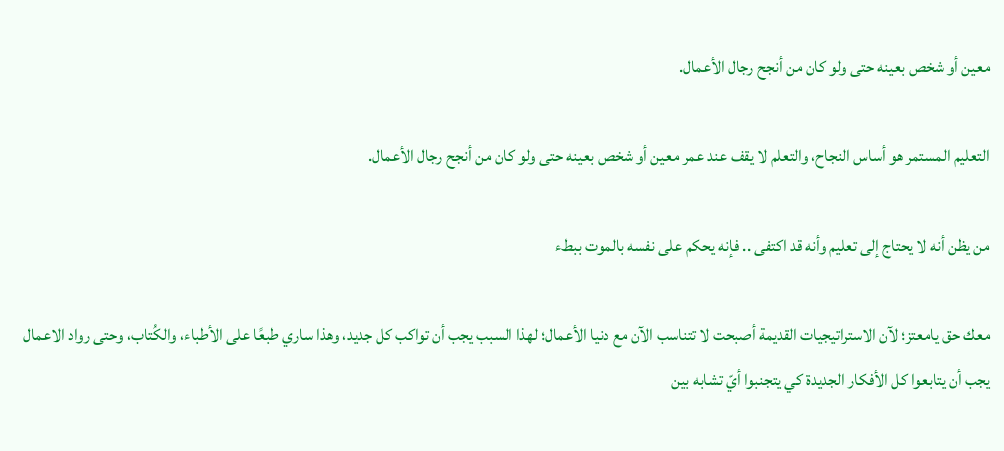معين أو شخص بعينه حتى ولو كان من أنجح رجال الأعمال.

التعليم المستمر هو أساس النجاح، والتعلم لا يقف عند عمر معين أو شخص بعينه حتى ولو كان من أنجح رجال الأعمال.

من يظن أنه لا يحتاج إلى تعليم وأنه قد اكتفى .. فإنه يحكم على نفسه بالموت ببطء

معك حق يامعتز؛ لآن الاستراتيجيات القديمة أصبحت لا تتناسب الآن مع دنيا الأعمال؛ لهذا السبب يجب أن تواكب كل جديد، وهذا ساري طبعًا على الأطباء، والكُتاب، وحتى رواد الاعمال يجب أن يتابعوا كل الأفكار الجديدة كي يتجنبوا أيّ تشابه بين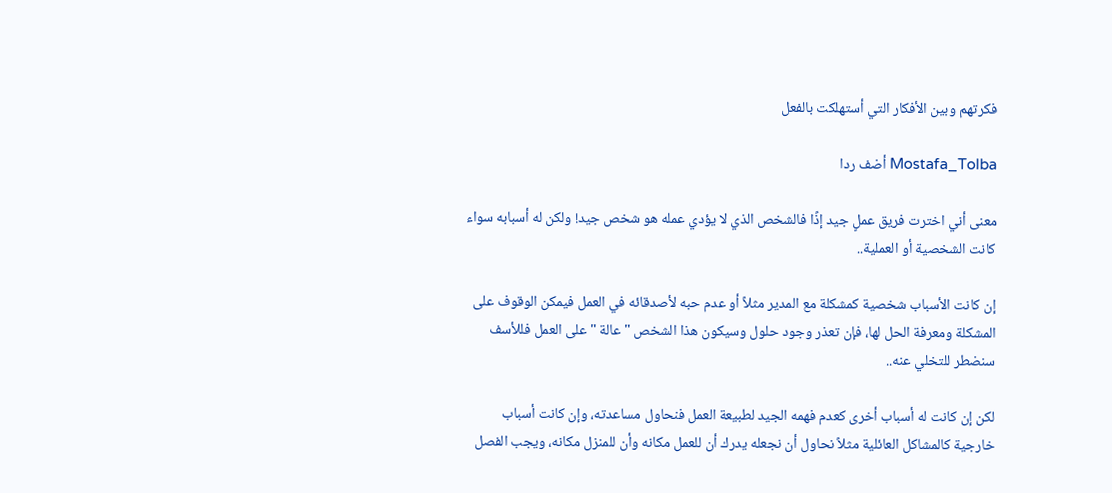فكرتهم وبين الأفكار التي أستهلكت بالفعل

Mostafa_Tolba أضف ردا

معنى أني اخترت فريق عملٍ جيد إذًا فالشخص الذي لا يؤدي عمله هو شخص جيد! ولكن له أسبابه سواء كانت الشخصية أو العملية..

إن كانت الأسباب شخصية كمشكلة مع المدير مثلاً أو عدم حبه لأصدقائه في العمل فيمكن الوقوف على المشكلة ومعرفة الحل لها، فإن تعذر وجود حلول وسيكون هذا الشخص " عالة " على العمل فللأسف سنضطر للتخلي عنه..

لكن إن كانت له أسباب أخرى كعدم فهمه الجيد لطبيعة العمل فنحاول مساعدته، وإن كانت أسباب خارجية كالمشاكل العائلية مثلاً نحاول أن نجعله يدرك أن للعمل مكانه وأن للمنزل مكانه، ويجب الفصل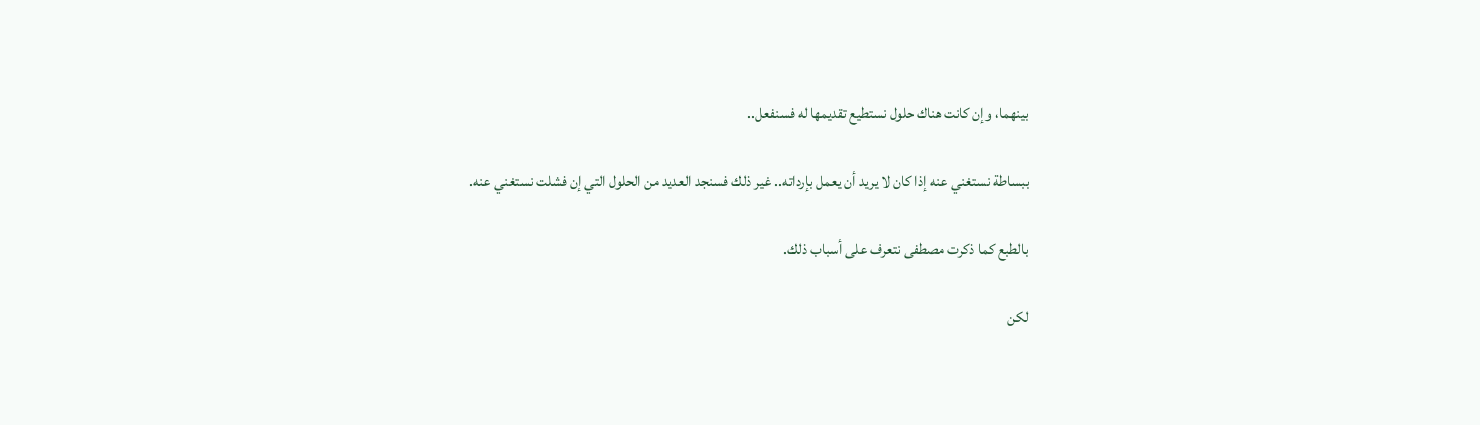بينهما، وإن كانت هناك حلول نستطيع تقديمها له فسنفعل..

ببساطة نستغني عنه إذا كان لا يريد أن يعمل بإرداته.. غير ذلك فسنجد العديد من الحلول التي إن فشلت نستغني عنه.

بالطبع كما ذكرت مصطفى نتعرف على أسباب ذلك.

لكن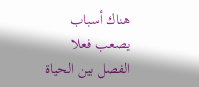هناك أسباب يصعب فعلا الفصل بين الحياة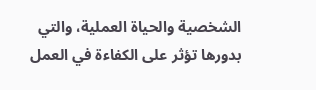الشخصية والحياة العملية، والتي بدورها تؤثر على الكفاءة في العمل